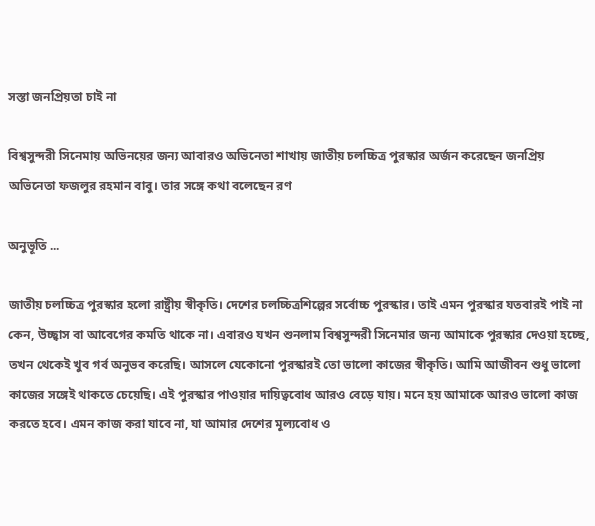সস্তা জনপ্রিয়তা চাই না

বিশ্বসুন্দরী সিনেমায় অভিনয়ের জন্য আবারও অভিনেতা শাখায় জাতীয় চলচ্চিত্র পুরস্কার অর্জন করেছেন জনপ্রিয় অভিনেতা ফজলুর রহমান বাবু। তার সঙ্গে কথা বলেছেন রণ

অনুভূতি ...

জাতীয় চলচ্চিত্র পুরস্কার হলো রাষ্ট্রীয় স্বীকৃতি। দেশের চলচ্চিত্রশিল্পের সর্বোচ্চ পুরস্কার। তাই এমন পুরস্কার যতবারই পাই না কেন, উচ্ছ্বাস বা আবেগের কমতি থাকে না। এবারও যখন শুনলাম বিশ্বসুন্দরী সিনেমার জন্য আমাকে পুরস্কার দেওয়া হচ্ছে, তখন থেকেই খুব গর্ব অনুভব করেছি। আসলে যেকোনো পুরস্কারই তো ভালো কাজের স্বীকৃতি। আমি আজীবন শুধু ভালো কাজের সঙ্গেই থাকতে চেয়েছি। এই পুরস্কার পাওয়ার দায়িত্ববোধ আরও বেড়ে যায়। মনে হয় আমাকে আরও ভালো কাজ করতে হবে। এমন কাজ করা যাবে না, যা আমার দেশের মূল্যবোধ ও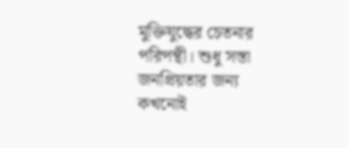মুক্তিযুদ্ধের চেতনার পরিপন্থী। শুধু সস্তা জনপ্রিয়তার জন্য কখনোই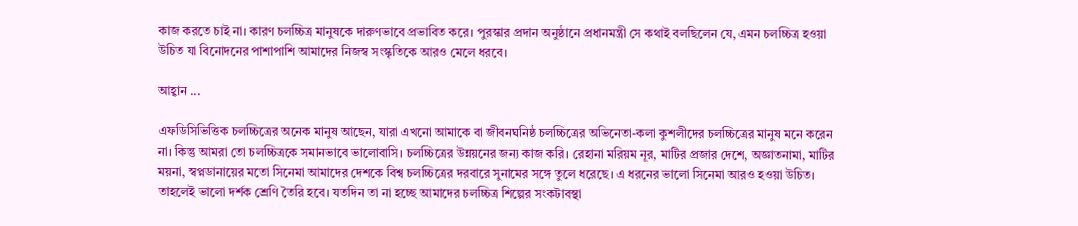কাজ করতে চাই না। কারণ চলচ্চিত্র মানুষকে দারুণভাবে প্রভাবিত করে। পুরস্কার প্রদান অনুষ্ঠানে প্রধানমন্ত্রী সে কথাই বলছিলেন যে, এমন চলচ্চিত্র হওয়া উচিত যা বিনোদনের পাশাপাশি আমাদের নিজস্ব সংস্কৃতিকে আরও মেলে ধরবে।

আহ্বান ...

এফডিসিভিত্তিক চলচ্চিত্রের অনেক মানুষ আছেন, যারা এখনো আমাকে বা জীবনঘনিষ্ঠ চলচ্চিত্রের অভিনেতা-কলা কুশলীদের চলচ্চিত্রের মানুষ মনে করেন না। কিন্তু আমরা তো চলচ্চিত্রকে সমানভাবে ভালোবাসি। চলচ্চিত্রের উন্নয়নের জন্য কাজ করি। রেহানা মরিয়ম নূর, মাটির প্রজার দেশে, অজ্ঞাতনামা, মাটির ময়না, স্বপ্নডানায়ের মতো সিনেমা আমাদের দেশকে বিশ্ব চলচ্চিত্রের দরবারে সুনামের সঙ্গে তুলে ধরেছে। এ ধরনের ভালো সিনেমা আরও হওয়া উচিত। তাহলেই ভালো দর্শক শ্রেণি তৈরি হবে। যতদিন তা না হচ্ছে আমাদের চলচ্চিত্র শিল্পের সংকটাবস্থা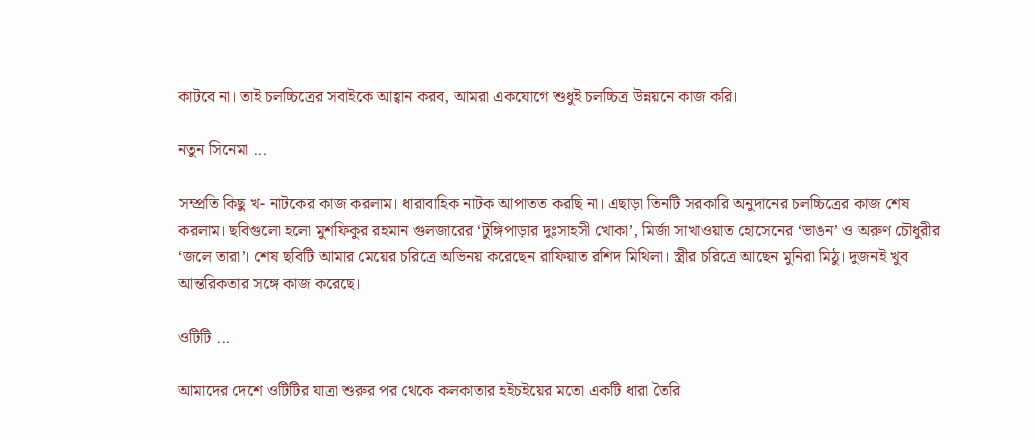কাটবে না। তাই চলচ্চিত্রের সবাইকে আহ্বান করব, আমরা একযোগে শুধুই চলচ্চিত্র উন্নয়নে কাজ করি।

নতুন সিনেমা ...

সম্প্রতি কিছু খ- নাটকের কাজ করলাম। ধারাবাহিক নাটক আপাতত করছি না। এছাড়া তিনটি সরকারি অনুদানের চলচ্চিত্রের কাজ শেষ করলাম। ছবিগুলো হলো মুশফিকুর রহমান গুলজারের ‘টুঙ্গিপাড়ার দুঃসাহসী খোকা’, মির্জা সাখাওয়াত হোসেনের ‘ভাঙন’ ও অরুণ চৌধুরীর ‘জলে তারা’। শেষ ছবিটি আমার মেয়ের চরিত্রে অভিনয় করেছেন রাফিয়াত রশিদ মিথিলা। স্ত্রীর চরিত্রে আছেন মুনিরা মিঠু। দুজনই খুব আন্তরিকতার সঙ্গে কাজ করেছে।

ওটিটি ...

আমাদের দেশে ওটিটির যাত্রা শুরুর পর থেকে কলকাতার হইচইয়ের মতো একটি ধারা তৈরি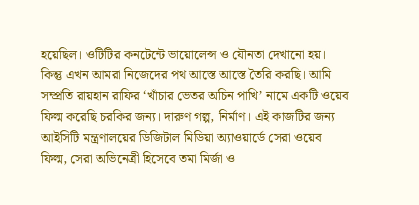হয়েছিল। ওটিটির কনটেন্টে ভায়োলেন্স ও যৌনতা দেখানো হয়। কিন্তু এখন আমরা নিজেদের পথ আস্তে আস্তে তৈরি করছি। আমি সম্প্রতি রায়হান রাফির ‘খাঁচার ভেতর অচিন পাখি’ নামে একটি ওয়েব ফিল্ম করেছি চরকির জন্য। দারুণ গল্প, নির্মাণ। এই কাজটির জন্য আইসিটি মন্ত্রণালয়ের ডিজিটাল মিডিয়া অ্যাওয়ার্ডে সেরা ওয়েব ফিল্ম, সেরা অভিনেত্রী হিসেবে তমা মির্জা ও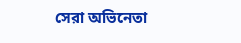সেরা অভিনেতা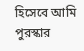হিসেবে আমি পুরস্কার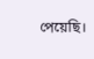পেয়েছি।